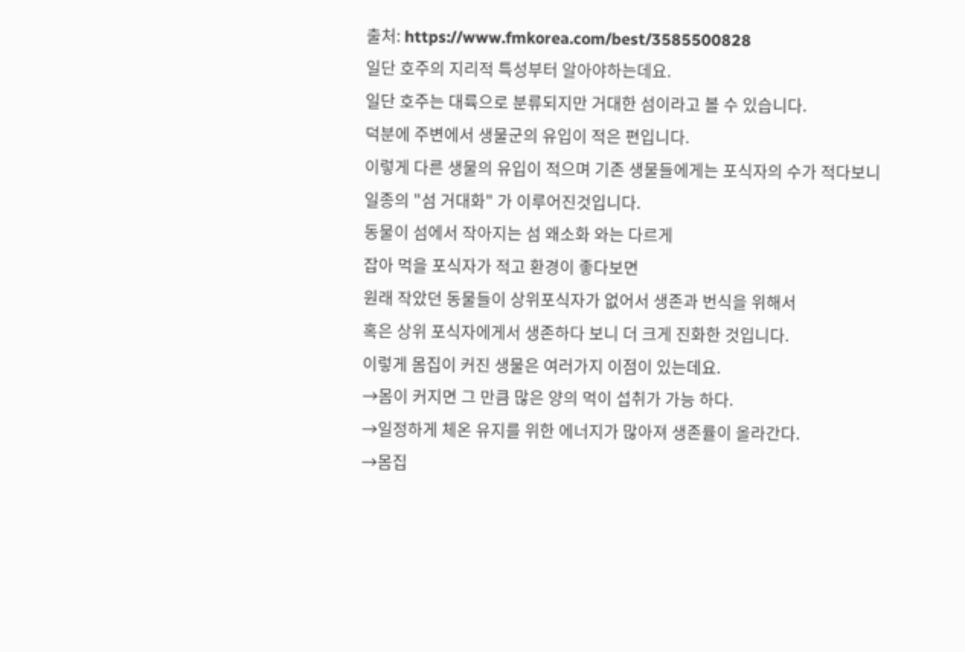출처: https://www.fmkorea.com/best/3585500828
일단 호주의 지리적 특성부터 알아야하는데요.
일단 호주는 대륙으로 분류되지만 거대한 섬이라고 볼 수 있습니다.
덕분에 주변에서 생물군의 유입이 적은 편입니다.
이렇게 다른 생물의 유입이 적으며 기존 생물들에게는 포식자의 수가 적다보니
일종의 "섬 거대화" 가 이루어진것입니다.
동물이 섬에서 작아지는 섬 왜소화 와는 다르게
잡아 먹을 포식자가 적고 환경이 좋다보면
원래 작았던 동물들이 상위포식자가 없어서 생존과 번식을 위해서
혹은 상위 포식자에게서 생존하다 보니 더 크게 진화한 것입니다.
이렇게 몸집이 커진 생물은 여러가지 이점이 있는데요.
→몸이 커지면 그 만큼 많은 양의 먹이 섭취가 가능 하다.
→일정하게 체온 유지를 위한 에너지가 많아져 생존률이 올라간다.
→몸집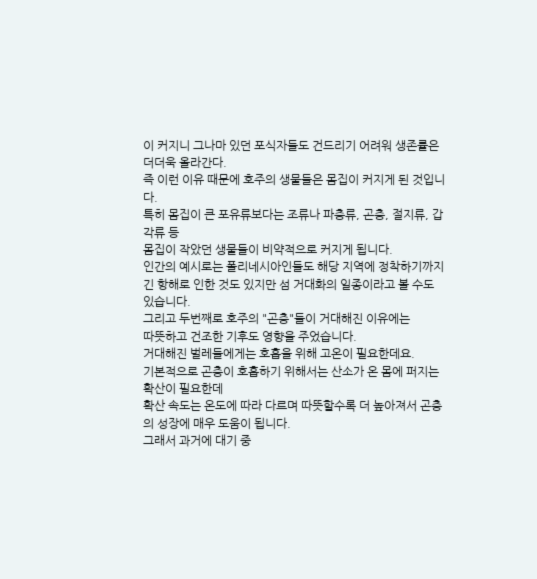이 커지니 그나마 있던 포식자들도 건드리기 어려워 생존률은 더더욱 올라간다.
즉 이런 이유 때문에 호주의 생물들은 몸집이 커지게 된 것입니다.
특히 몸집이 큰 포유류보다는 조류나 파충류, 곤충, 절지류, 갑각류 등
몸집이 작았던 생물들이 비약적으로 커지게 됩니다.
인간의 예시로는 폴리네시아인들도 해당 지역에 정착하기까지
긴 항해로 인한 것도 있지만 섬 거대화의 일종이라고 볼 수도 있습니다.
그리고 두번째로 호주의 "곤충"들이 거대해진 이유에는
따뜻하고 건조한 기후도 영향을 주었습니다.
거대해진 벌레들에게는 호흡을 위해 고온이 필요한데요.
기본적으로 곤충이 호흡하기 위해서는 산소가 온 몸에 퍼지는 확산이 필요한데
확산 속도는 온도에 따라 다르며 따뜻할수록 더 높아져서 곤충의 성장에 매우 도움이 됩니다.
그래서 과거에 대기 중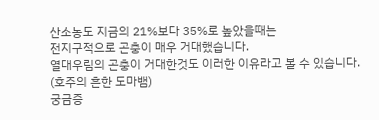산소농도 지금의 21%보다 35%로 높았을때는
전지구적으로 곤충이 매우 거대했습니다.
열대우림의 곤충이 거대한것도 이러한 이유라고 볼 수 있습니다.
(호주의 흔한 도마뱀)
궁금증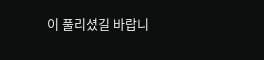이 풀리셨길 바랍니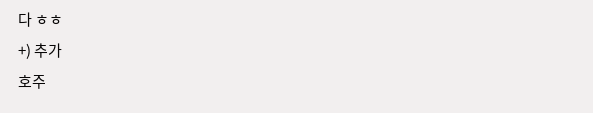다 ㅎㅎ
+) 추가
호주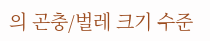의 곤충/벌레 크기 수준